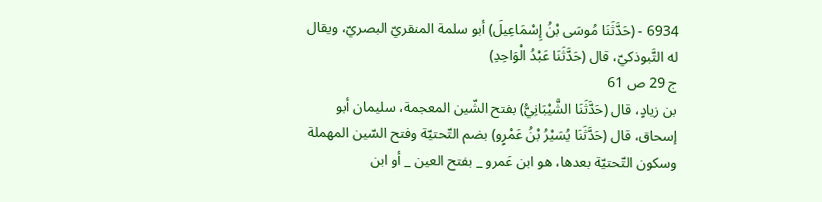6934 - (حَدَّثَنَا مُوسَى بْنُ إِسْمَاعِيلَ) أبو سلمة المنقريّ البصريّ، ويقال له التَّبوذكيّ، قال (حَدَّثَنَا عَبْدُ الْوَاحِدِ)
ج 29 ص 61
بن زيادٍ، قال (حَدَّثَنَا الشَّيْبَانِيُّ) بفتح الشّين المعجمة، سليمان أبو إسحاق، قال (حَدَّثَنَا يُسَيْرُ بْنُ عَمْرٍو) بضم التّحتيّة وفتح السّين المهملة وسكون التّحتيّة بعدها، هو ابن عَمرو _ بفتح العين _ أو ابن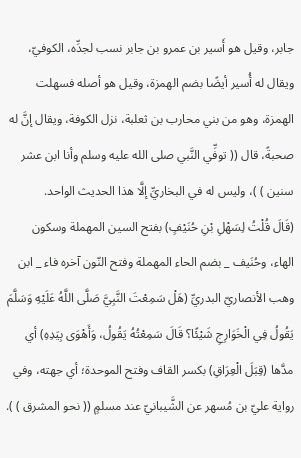جابر، وقيل هو أَسير بن عمرو بن جابر نسب لجدِّه، الكوفيّ، ويقال له أُسير أيضًا بضم الهمزة، وقيل هو أصله فسهلت الهمزة، وهو من بني محارب بن ثعلبة، نزل الكوفة، ويقال إنَّ له صحبةً، قال (( توفِّي النَّبي صلى الله عليه وسلم وأنا ابن عشر سنين ) )، وليس له في البخاريِّ إلَّا هذا الحديث الواحد.
(قَالَ قُلْتُ لِسَهْلِ بْنِ حُنَيْفٍ) بفتح السين المهملة وسكون الهاء، وحُنَيف _ بضم الحاء المهملة وفتح النّون آخره فاء _ ابن وهب الأنصاريّ البدريِّ (هَلْ سَمِعْتَ النَّبِيَّ صَلَّى اللَّهُ عَلَيْهِ وَسَلَّمَ يَقُولُ فِي الْخَوَارِجِ شَيْئًا؟ قَالَ سَمِعْتُهُ يَقُولُ، وَأَهْوَى بِيَدِهِ) أي مدَّها (قِبَلَ الْعِرَاقِ) بكسر القاف وفتح الموحدة؛ أي جهته، وفي رواية عليّ بن مُسهر عن الشَّيبانيّ عند مسلمٍ (( نحو المشرق ) ).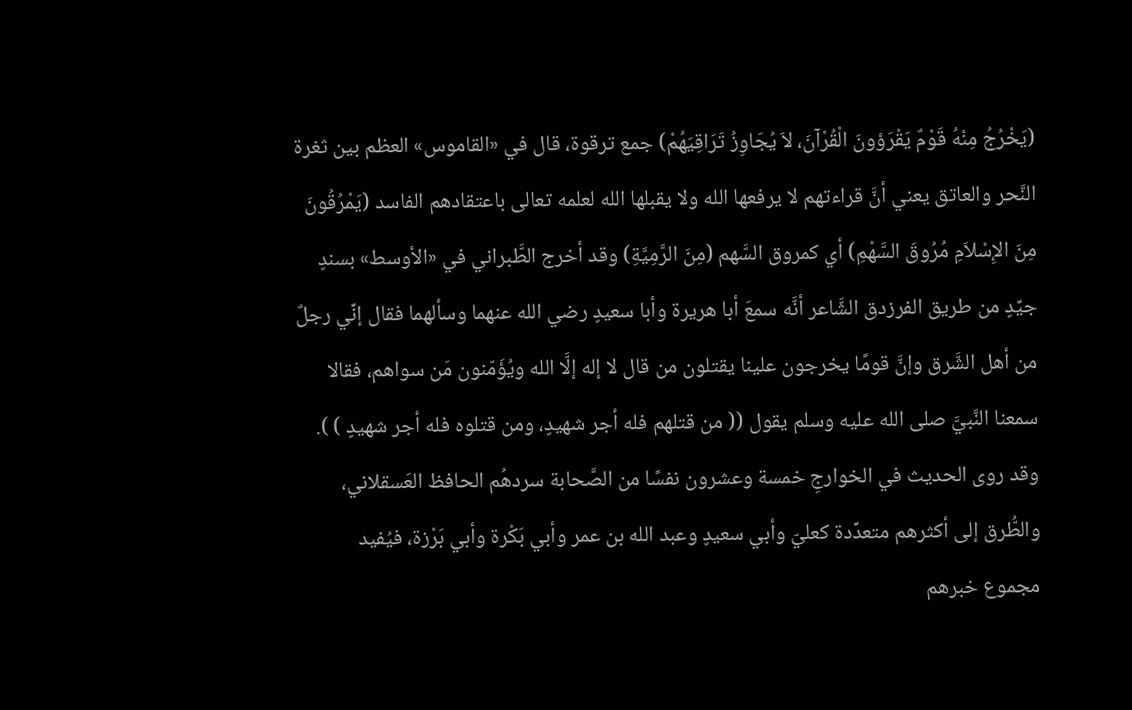(يَخْرُجُ مِنْهُ قَوْمٌ يَقْرَؤونَ الْقُرْآنَ، لاَ يُجَاوِزُ تَرَاقِيَهُمْ) جمع ترقوة، قال في «القاموس» العظم بين ثغرة النَّحر والعاتق يعني أنَّ قراءتهم لا يرفعها الله ولا يقبلها الله لعلمه تعالى باعتقادهم الفاسد (يَمْرُقُونَ مِنَ الإِسْلاَمِ مُرُوقَ السَّهْمِ) أي كمروق السَّهم (مِنَ الرَّمِيَّةِ) وقد أخرج الطَّبراني في «الأوسط» بسندٍ جيِّدٍ من طريق الفرزدق الشَّاعر أنَّه سمعَ أبا هريرة وأبا سعيدٍ رضي الله عنهما وسألهما فقال إنِّي رجلٌ من أهل الشَّرق وإنَّ قومًا يخرجون علينا يقتلون من قال لا إله إلَّا الله ويُؤَمّنون مَن سواهم، فقالا سمعنا النَّبيَّ صلى الله عليه وسلم يقول (( من قتلهم فله أجر شهيدٍ، ومن قتلوه فله أجر شهيدٍ ) ).
وقد روى الحديث في الخوارجِ خمسة وعشرون نفسًا من الصَّحابة سردهُم الحافظ العَسقلاني، والطُّرق إلى أكثرهم متعدِّدة كعليّ وأبي سعيدٍ وعبد الله بن عمر وأبي بَكْرة وأبي بَرْزة، فيُفيد مجموع خبرهم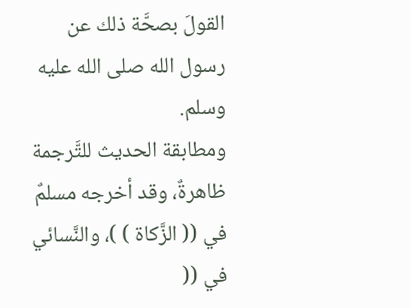القولَ بصحَّة ذلك عن رسول الله صلى الله عليه وسلم.
ومطابقة الحديث للتَّرجمة ظاهرةٌ، وقد أخرجه مسلمٌ في (( الزَّكاة ) )، والنَّسائي في ((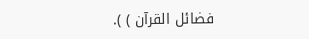فضائل القرآن ) ).